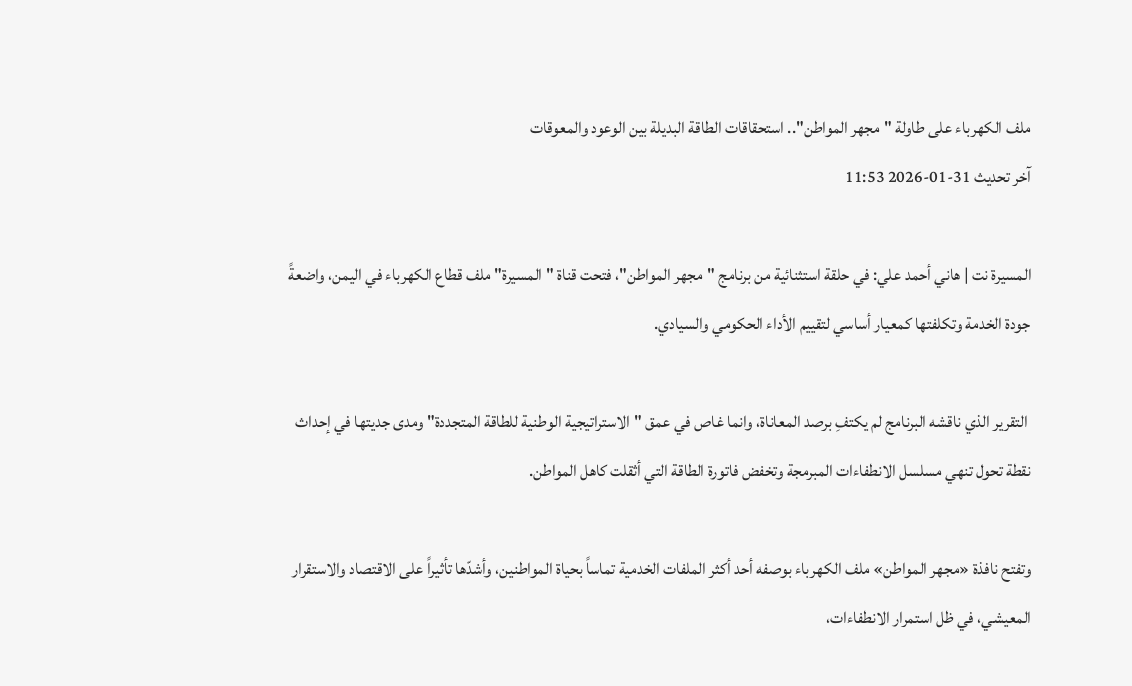ملف الكهرباء على طاولة "مجهر المواطن".. استحقاقات الطاقة البديلة بين الوعود والمعوقات
آخر تحديث 31-01-2026 11:53

المسيرة نت | هاني أحمد علي: في حلقة استثنائية من برنامج "مجهر المواطن"، فتحت قناة "المسيرة" ملف قطاع الكهرباء في اليمن، واضعةً جودة الخدمة وتكلفتها كمعيار أساسي لتقييم الأداء الحكومي والسيادي.

 التقرير الذي ناقشه البرنامج لم يكتفِ برصد المعاناة، وانما غاص في عمق "الاستراتيجية الوطنية للطاقة المتجددة" ومدى جديتها في إحداث نقطة تحول تنهي مسلسل الانطفاءات المبرمجة وتخفض فاتورة الطاقة التي أثقلت كاهل المواطن.

وتفتح نافذة «مجهر المواطن» ملف الكهرباء بوصفه أحد أكثر الملفات الخدمية تماساً بحياة المواطنين، وأشدّها تأثيراً على الاقتصاد والاستقرار المعيشي، في ظل استمرار الانطفاءات،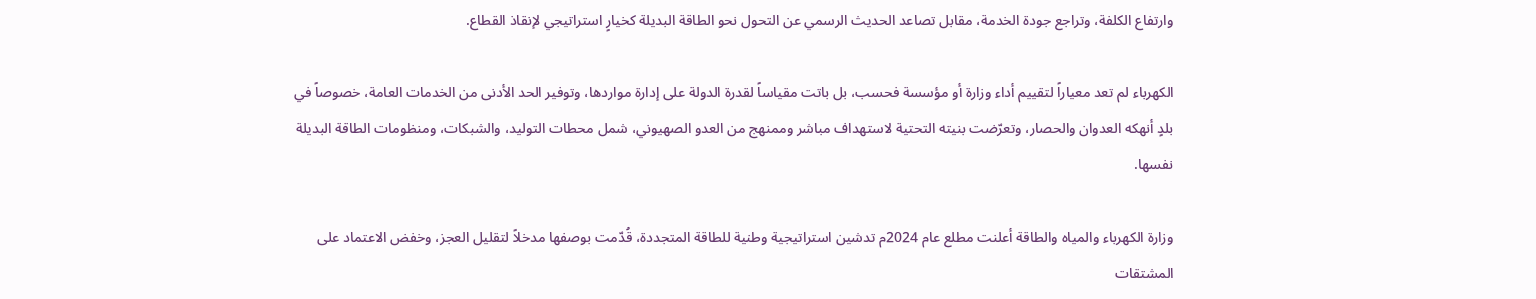وارتفاع الكلفة، وتراجع جودة الخدمة، مقابل تصاعد الحديث الرسمي عن التحول نحو الطاقة البديلة كخيارٍ استراتيجي لإنقاذ القطاع.

الكهرباء لم تعد معياراً لتقييم أداء وزارة أو مؤسسة فحسب، بل باتت مقياساً لقدرة الدولة على إدارة مواردها، وتوفير الحد الأدنى من الخدمات العامة، خصوصاً في بلدٍ أنهكه العدوان والحصار، وتعرّضت بنيته التحتية لاستهداف مباشر وممنهج من العدو الصهيوني، شمل محطات التوليد، والشبكات، ومنظومات الطاقة البديلة نفسها.

وزارة الكهرباء والمياه والطاقة أعلنت مطلع عام 2024م تدشين استراتيجية وطنية للطاقة المتجددة، قُدّمت بوصفها مدخلاً لتقليل العجز، وخفض الاعتماد على المشتقات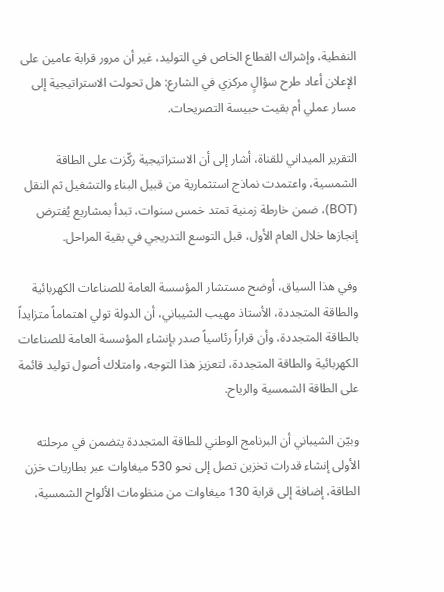النفطية، وإشراك القطاع الخاص في التوليد، غير أن مرور قرابة عامين على الإعلان أعاد طرح سؤالٍ مركزي في الشارع: هل تحولت الاستراتيجية إلى مسار عملي أم بقيت حبيسة التصريحات.

التقرير الميداني للقناة، أشار إلى أن الاستراتيجية ركّزت على الطاقة الشمسية، واعتمدت نماذج استثمارية من قبيل البناء والتشغيل ثم النقل (BOT)، ضمن خارطة زمنية تمتد خمس سنوات، تبدأ بمشاريع يُفترض إنجازها خلال العام الأول، قبل التوسع التدريجي في بقية المراحل.

وفي هذا السياق، أوضح مستشار المؤسسة العامة للصناعات الكهربائية والطاقة المتجددة، الأستاذ مهيب الشيباني، أن الدولة تولي اهتماماً متزايداً بالطاقة المتجددة، وأن قراراً رئاسياً صدر بإنشاء المؤسسة العامة للصناعات الكهربائية والطاقة المتجددة، لتعزيز هذا التوجه، وامتلاك أصول توليد قائمة على الطاقة الشمسية والرياح.

وبيّن الشيباني أن البرنامج الوطني للطاقة المتجددة يتضمن في مرحلته الأولى إنشاء قدرات تخزين تصل إلى نحو 530 ميغاوات عبر بطاريات خزن الطاقة، إضافة إلى قرابة 130 ميغاوات من منظومات الألواح الشمسية،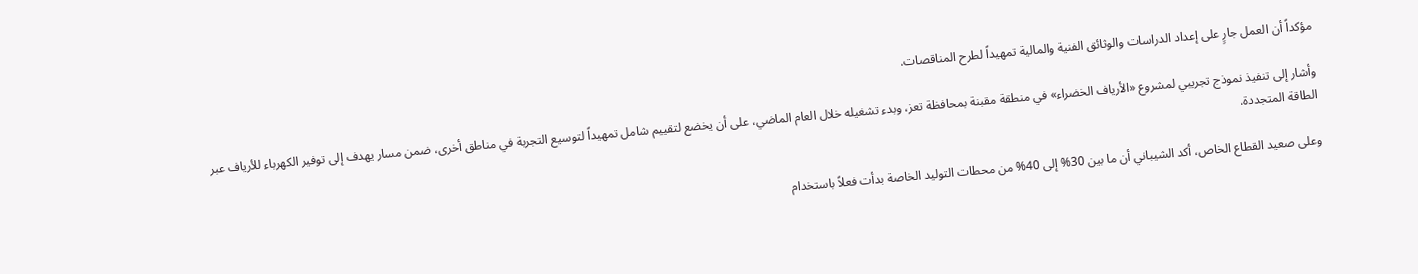مؤكداً أن العمل جارٍ على إعداد الدراسات والوثائق الفنية والمالية تمهيداً لطرح المناقصات.

وأشار إلى تنفيذ نموذج تجريبي لمشروع «الأرياف الخضراء» في منطقة مقبنة بمحافظة تعز، وبدء تشغيله خلال العام الماضي، على أن يخضع لتقييم شامل تمهيداً لتوسيع التجربة في مناطق أخرى، ضمن مسار يهدف إلى توفير الكهرباء للأرياف عبر الطاقة المتجددة.

وعلى صعيد القطاع الخاص، أكد الشيباني أن ما بين 30% إلى 40% من محطات التوليد الخاصة بدأت فعلاً باستخدام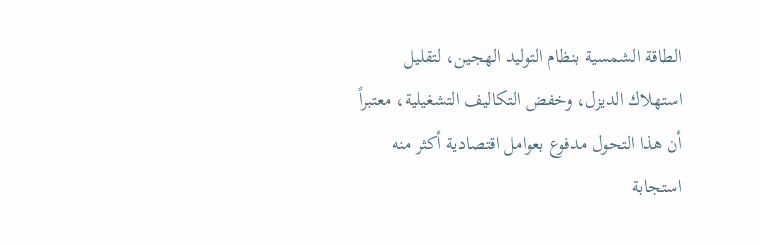الطاقة الشمسية بنظام التوليد الهجين، لتقليل استهلاك الديزل، وخفض التكاليف التشغيلية، معتبراً أن هذا التحول مدفوع بعوامل اقتصادية أكثر منه استجابة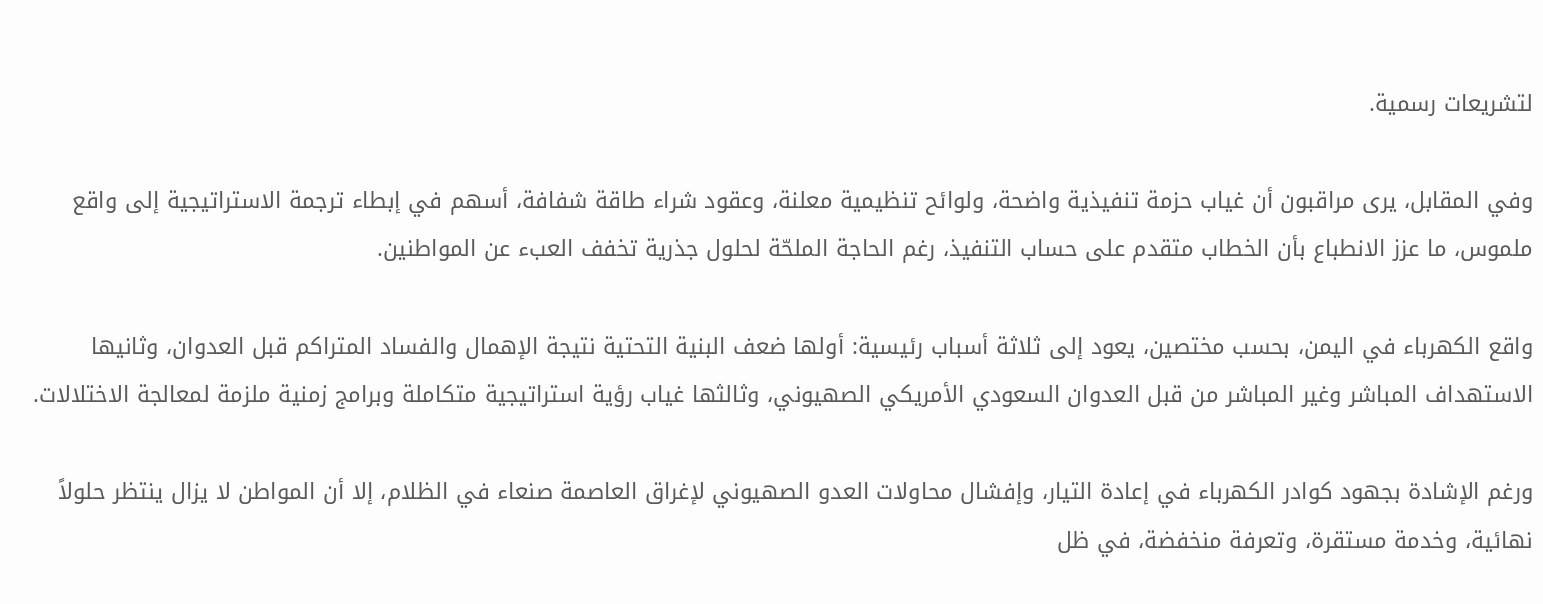لتشريعات رسمية.

وفي المقابل، يرى مراقبون أن غياب حزمة تنفيذية واضحة، ولوائح تنظيمية معلنة، وعقود شراء طاقة شفافة، أسهم في إبطاء ترجمة الاستراتيجية إلى واقع ملموس، ما عزز الانطباع بأن الخطاب متقدم على حساب التنفيذ، رغم الحاجة الملحّة لحلول جذرية تخفف العبء عن المواطنين.

واقع الكهرباء في اليمن، بحسب مختصين، يعود إلى ثلاثة أسباب رئيسية: أولها ضعف البنية التحتية نتيجة الإهمال والفساد المتراكم قبل العدوان، وثانيها الاستهداف المباشر وغير المباشر من قبل العدوان السعودي الأمريكي الصهيوني، وثالثها غياب رؤية استراتيجية متكاملة وبرامج زمنية ملزمة لمعالجة الاختلالات.

ورغم الإشادة بجهود كوادر الكهرباء في إعادة التيار، وإفشال محاولات العدو الصهيوني لإغراق العاصمة صنعاء في الظلام، إلا أن المواطن لا يزال ينتظر حلولاً نهائية، وخدمة مستقرة، وتعرفة منخفضة، في ظل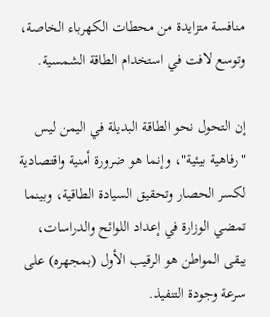منافسة متزايدة من محطات الكهرباء الخاصة، وتوسع لافت في استخدام الطاقة الشمسية.

إن التحول نحو الطاقة البديلة في اليمن ليس "رفاهية بيئية"، وإنما هو ضرورة أمنية واقتصادية لكسر الحصار وتحقيق السيادة الطاقية، وبينما تمضي الوزارة في إعداد اللوائح والدراسات، يبقى المواطن هو الرقيب الأول (بمجهره) على سرعة وجودة التنفيذ.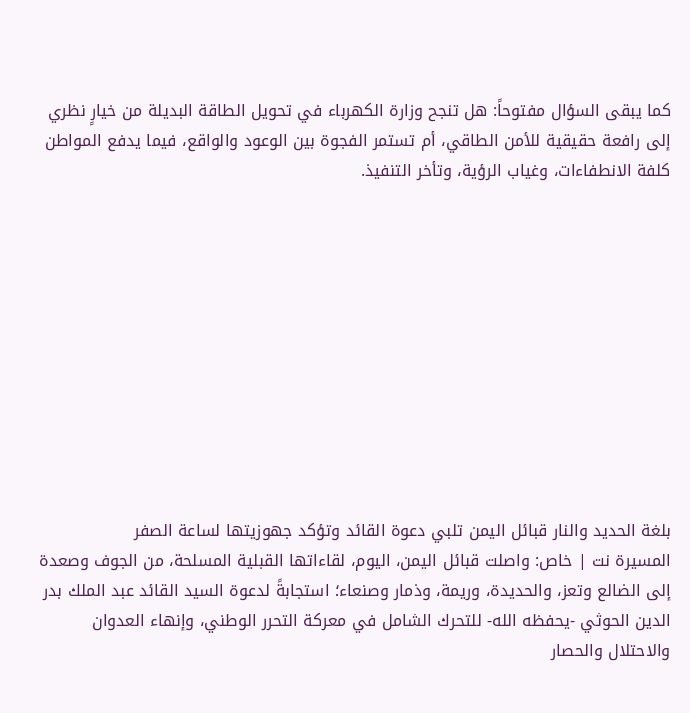كما يبقى السؤال مفتوحاً: هل تنجح وزارة الكهرباء في تحويل الطاقة البديلة من خيارٍ نظري إلى رافعة حقيقية للأمن الطاقي، أم تستمر الفجوة بين الوعود والواقع، فيما يدفع المواطن كلفة الانطفاءات، وغياب الرؤية، وتأخر التنفيذ.











بلغة الحديد والنار قبائل اليمن تلبي دعوة القائد وتؤكد جهوزيتها لساعة الصفر
المسيرة نت | خاص: واصلت قبائل اليمن، اليوم، لقاءاتها القبلية المسلحة، من الجوف وصعدة إلى الضالع وتعز، والحديدة، وريمة، وذمار وصنعاء؛ استجابةً لدعوة السيد القائد عبد الملك بدر الدين الحوثي -يحفظه الله- للتحرك الشامل في معركة التحرر الوطني، وإنهاء العدوان والاحتلال والحصار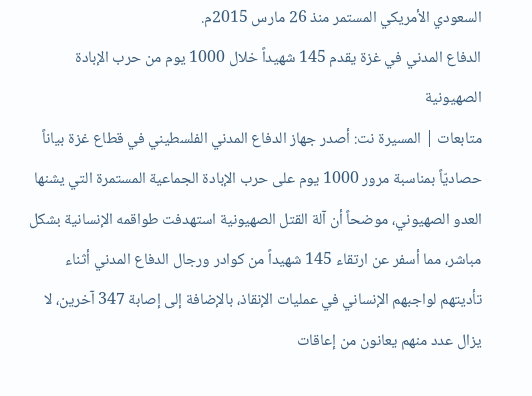السعودي الأمريكي المستمر منذ 26 مارس 2015م.
الدفاع المدني في غزة يقدم 145 شهيداً خلال 1000 يوم من حرب الإبادة الصهيونية
متابعات | المسيرة نت: أصدر جهاز الدفاع المدني الفلسطيني في قطاع غزة بياناً حصاديّاً بمناسبة مرور 1000 يوم على حرب الإبادة الجماعية المستمرة التي يشنها العدو الصهيوني، موضحاً أن آلة القتل الصهيونية استهدفت طواقمه الإنسانية بشكل مباشر، مما أسفر عن ارتقاء 145 شهيداً من كوادر ورجال الدفاع المدني أثناء تأديتهم لواجبهم الإنساني في عمليات الإنقاذ، بالإضافة إلى إصابة 347 آخرين، لا يزال عدد منهم يعانون من إعاقات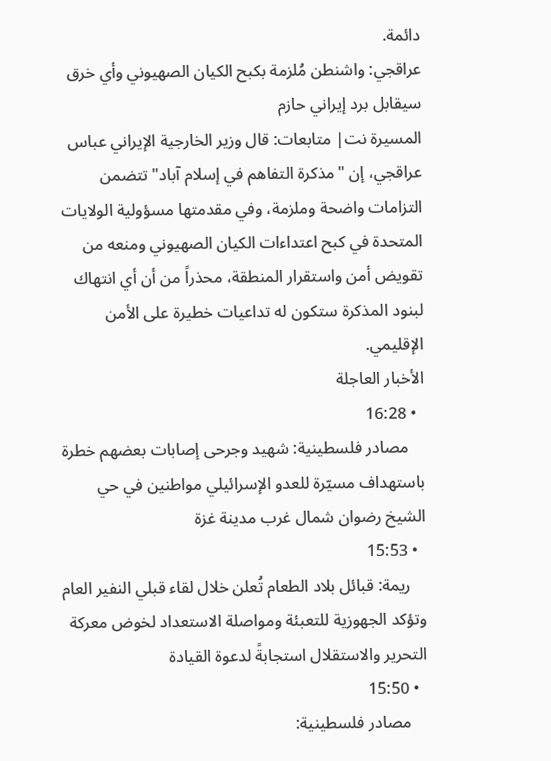دائمة.
عراقجي: واشنطن مُلزمة بكبح الكيان الصهيوني وأي خرق سيقابل برد إيراني حازم
المسيرة نت| متابعات: قال وزير الخارجية الإيراني عباس عراقجي، إن "مذكرة التفاهم في إسلام آباد" تتضمن التزامات واضحة وملزمة، وفي مقدمتها مسؤولية الولايات المتحدة في كبح اعتداءات الكيان الصهيوني ومنعه من تقويض أمن واستقرار المنطقة، محذراً من أن أي انتهاك لبنود المذكرة ستكون له تداعيات خطيرة على الأمن الإقليمي.
الأخبار العاجلة
  • 16:28
    مصادر فلسطينية: شهيد وجرحى إصابات بعضهم خطرة باستهداف مسيّرة للعدو الإسرائيلي مواطنين في حي الشيخ رضوان شمال غرب مدينة غزة
  • 15:53
    ريمة: قبائل بلاد الطعام تُعلن خلال لقاء قبلي النفير العام وتؤكد الجهوزية للتعبئة ومواصلة الاستعداد لخوض معركة التحرير والاستقلال استجابةً لدعوة القيادة
  • 15:50
    مصادر فلسطينية: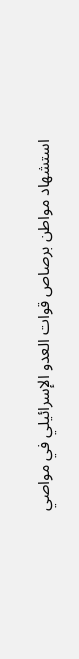استشهاد مواطن برصاص قوات العدو الإسرائيلي في مواصي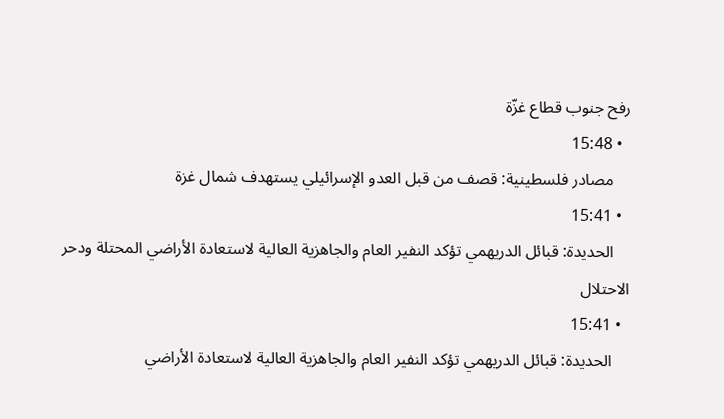رفح جنوب قطاع غزّة
  • 15:48
    مصادر فلسطينية: قصف من قبل العدو الإسرائيلي يستهدف شمال غزة
  • 15:41
    الحديدة: قبائل الدريهمي تؤكد النفير العام والجاهزية العالية لاستعادة الأراضي المحتلة ودحر الاحتلال
  • 15:41
    الحديدة: قبائل الدريهمي تؤكد النفير العام والجاهزية العالية لاستعادة الأراضي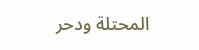المحتلة ودحر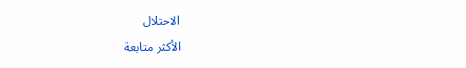الاحتلال
الأكثر متابعة